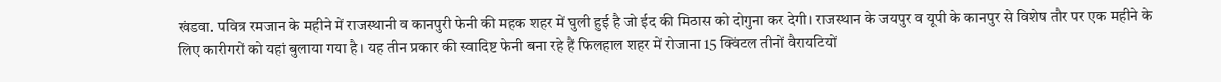खंडवा. पवित्र रमजान के महीने में राजस्थानी व कानपुरी फेनी की महक शहर में घुली हुई है जो ईद की मिठास को दोगुना कर देगी। राजस्थान के जयपुर व यूपी के कानपुर से विशेष तौर पर एक महीने के लिए कारीगरों को यहां बुलाया गया है। यह तीन प्रकार की स्वादिष्ट फेनी बना रहे हैं फिलहाल शहर में रोजाना 15 क्विंटल तीनों वैरायटियों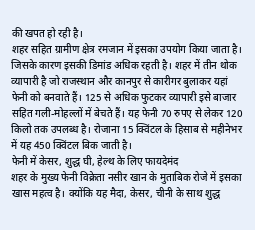की खपत हो रही है।
शहर सहित ग्रामीण क्षेत्र रमजान में इसका उपयोग किया जाता है। जिसके कारण इसकी डिमांड अधिक रहती है। शहर में तीन थोक व्यापारी है जो राजस्थान और कानपुर से कारीगर बुलाकर यहां फेनी को बनवाते हैं। 125 से अधिक फुटकर व्यापारी इसे बाजार सहित गली-मोहल्लों में बेचते हैं। यह फेनी 70 रुपए से लेकर 120 किलो तक उपलब्ध है। रोजाना 15 क्विंटल के हिसाब से महीनेभर में यह 450 क्विंटल बिक जाती है।
फेनी में केसर, शुद्ध घी, हेल्थ के लिए फायदेमंद
शहर के मुख्य फेनी विक्रेता नसीर खान के मुताबिक रोजे में इसका खास महत्व है। क्योंकि यह मैदा, केसर, चीनी के साथ शुद्ध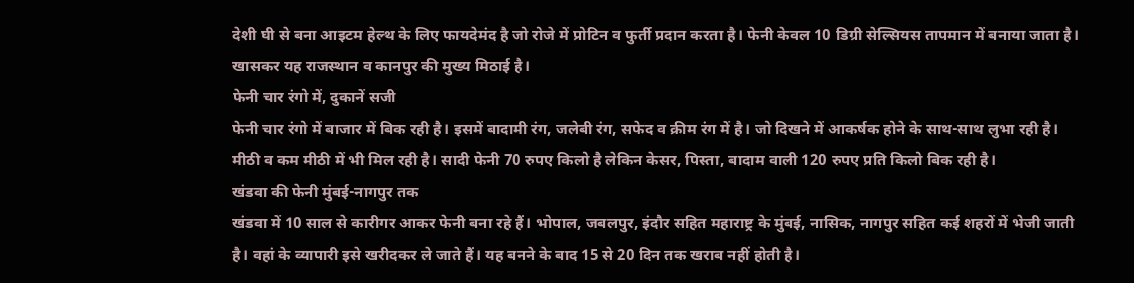देशी घी से बना आइटम हेल्थ के लिए फायदेमंद है जो रोजे में प्रोटिन व फुर्ती प्रदान करता है। फेनी केवल 10 डिग्री सेल्सियस तापमान में बनाया जाता है। खासकर यह राजस्थान व कानपुर की मुख्य मिठाई है।
फेनी चार रंगो में, दुकानें सजी
फेनी चार रंगो में बाजार में बिक रही है। इसमें बादामी रंग, जलेबी रंग, सफेद व क्रीम रंग में है। जो दिखने में आकर्षक होने के साथ-साथ लुभा रही है। मीठी व कम मीठी में भी मिल रही है। सादी फेनी 70 रुपए किलो है लेकिन केसर, पिस्ता, बादाम वाली 120 रुपए प्रति किलो बिक रही है।
खंडवा की फेनी मुंबई-नागपुर तक
खंडवा में 10 साल से कारीगर आकर फेनी बना रहे हैं। भोपाल, जबलपुर, इंदौर सहित महाराष्ट्र के मुंबई, नासिक, नागपुर सहित कई शहरों में भेजी जाती है। वहां के व्यापारी इसे खरीदकर ले जाते हैं। यह बनने के बाद 15 से 20 दिन तक खराब नहीं होती है।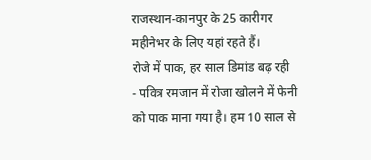राजस्थान-कानपुर के 25 कारीगर महीनेभर के लिए यहां रहते हैं।
रोजे में पाक, हर साल डिमांड बढ़ रही
- पवित्र रमजान में रोजा खोलने में फेनी को पाक माना गया है। हम 10 साल से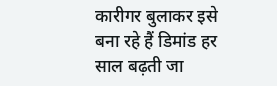कारीगर बुलाकर इसे बना रहे हैं डिमांड हर साल बढ़ती जा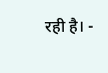रही है। -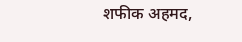शफीक अहमद,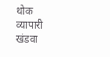थोक व्यापारी खंडवा